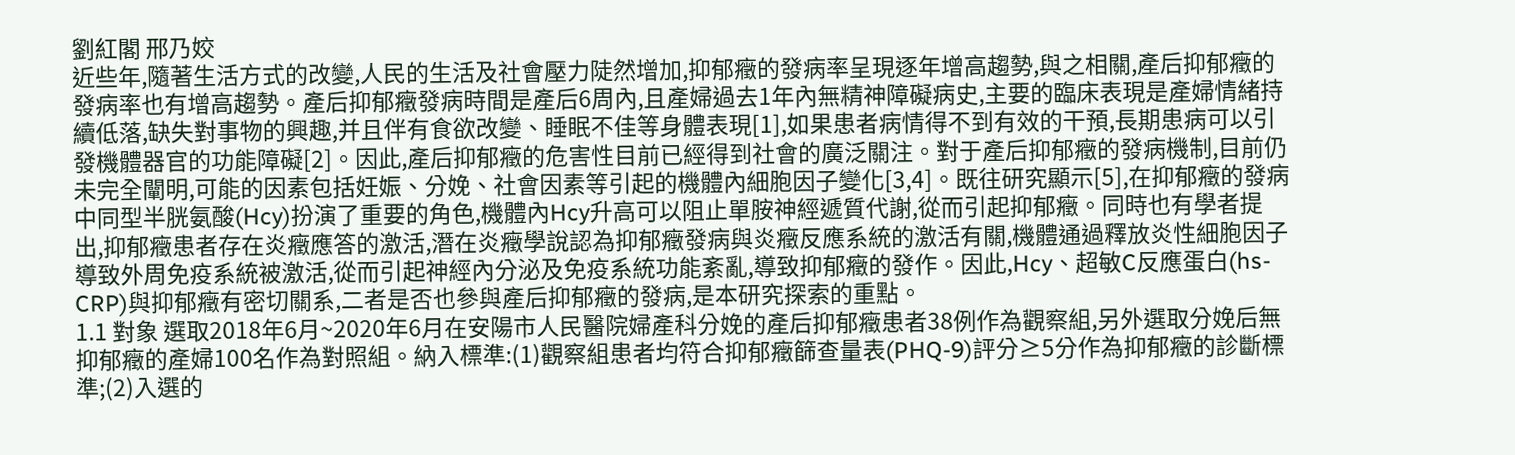劉紅閣 邢乃姣
近些年,隨著生活方式的改變,人民的生活及社會壓力陡然增加,抑郁癥的發病率呈現逐年增高趨勢,與之相關,產后抑郁癥的發病率也有增高趨勢。產后抑郁癥發病時間是產后6周內,且產婦過去1年內無精神障礙病史,主要的臨床表現是產婦情緒持續低落,缺失對事物的興趣,并且伴有食欲改變、睡眠不佳等身體表現[1],如果患者病情得不到有效的干預,長期患病可以引發機體器官的功能障礙[2]。因此,產后抑郁癥的危害性目前已經得到社會的廣泛關注。對于產后抑郁癥的發病機制,目前仍未完全闡明,可能的因素包括妊娠、分娩、社會因素等引起的機體內細胞因子變化[3,4]。既往研究顯示[5],在抑郁癥的發病中同型半胱氨酸(Hcy)扮演了重要的角色,機體內Hcy升高可以阻止單胺神經遞質代謝,從而引起抑郁癥。同時也有學者提出,抑郁癥患者存在炎癥應答的激活,潛在炎癥學說認為抑郁癥發病與炎癥反應系統的激活有關,機體通過釋放炎性細胞因子導致外周免疫系統被激活,從而引起神經內分泌及免疫系統功能紊亂,導致抑郁癥的發作。因此,Hcy、超敏C反應蛋白(hs-CRP)與抑郁癥有密切關系,二者是否也參與產后抑郁癥的發病,是本研究探索的重點。
1.1 對象 選取2018年6月~2020年6月在安陽市人民醫院婦產科分娩的產后抑郁癥患者38例作為觀察組,另外選取分娩后無抑郁癥的產婦100名作為對照組。納入標準:(1)觀察組患者均符合抑郁癥篩查量表(PHQ-9)評分≥5分作為抑郁癥的診斷標準;(2)入選的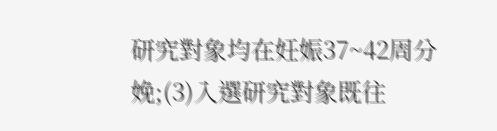研究對象均在妊娠37~42周分娩;(3)入選研究對象既往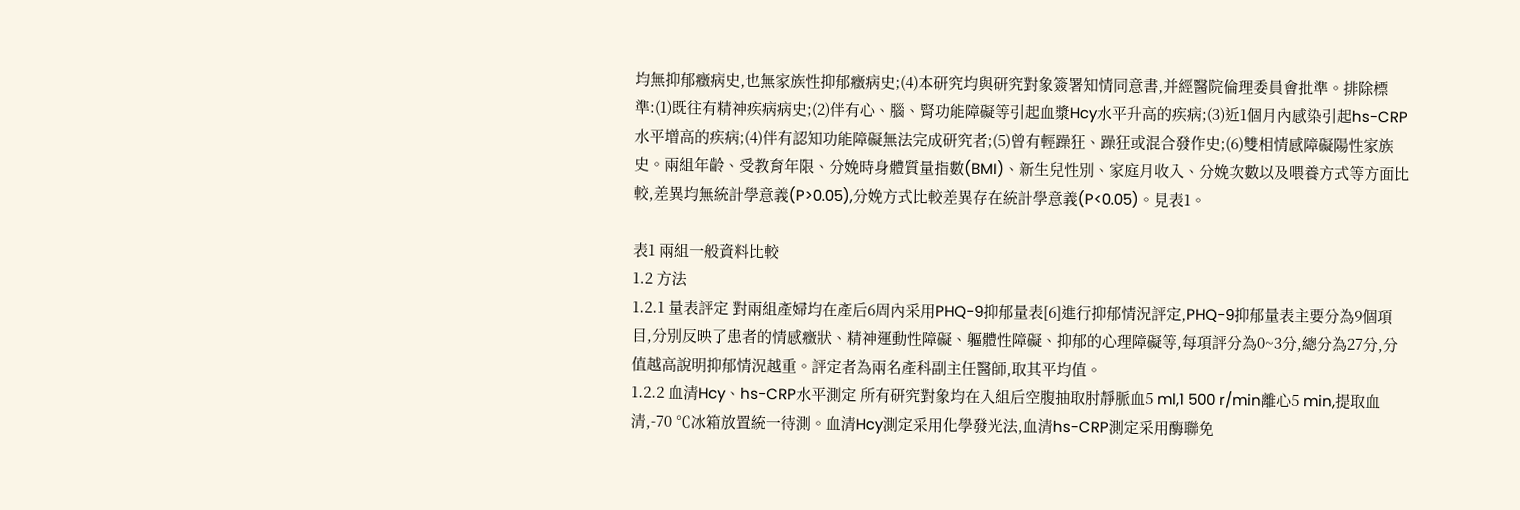均無抑郁癥病史,也無家族性抑郁癥病史;(4)本研究均與研究對象簽署知情同意書,并經醫院倫理委員會批準。排除標準:(1)既往有精神疾病病史;(2)伴有心、腦、腎功能障礙等引起血漿Hcy水平升高的疾病;(3)近1個月內感染引起hs-CRP水平增高的疾病;(4)伴有認知功能障礙無法完成研究者;(5)曾有輕躁狂、躁狂或混合發作史;(6)雙相情感障礙陽性家族史。兩組年齡、受教育年限、分娩時身體質量指數(BMI)、新生兒性別、家庭月收入、分娩次數以及喂養方式等方面比較,差異均無統計學意義(P>0.05),分娩方式比較差異存在統計學意義(P<0.05)。見表1。

表1 兩組一般資料比較
1.2 方法
1.2.1 量表評定 對兩組產婦均在產后6周內采用PHQ-9抑郁量表[6]進行抑郁情況評定,PHQ-9抑郁量表主要分為9個項目,分別反映了患者的情感癥狀、精神運動性障礙、軀體性障礙、抑郁的心理障礙等,每項評分為0~3分,總分為27分,分值越高說明抑郁情況越重。評定者為兩名產科副主任醫師,取其平均值。
1.2.2 血清Hcy、hs-CRP水平測定 所有研究對象均在入組后空腹抽取肘靜脈血5 ml,1 500 r/min離心5 min,提取血清,-70 ℃冰箱放置統一待測。血清Hcy測定采用化學發光法,血清hs-CRP測定采用酶聯免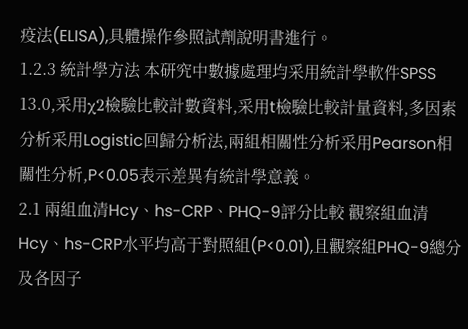疫法(ELISA),具體操作參照試劑說明書進行。
1.2.3 統計學方法 本研究中數據處理均采用統計學軟件SPSS 13.0,采用χ2檢驗比較計數資料,采用t檢驗比較計量資料,多因素分析采用Logistic回歸分析法,兩組相關性分析采用Pearson相關性分析,P<0.05表示差異有統計學意義。
2.1 兩組血清Hcy、hs-CRP、PHQ-9評分比較 觀察組血清Hcy、hs-CRP水平均高于對照組(P<0.01),且觀察組PHQ-9總分及各因子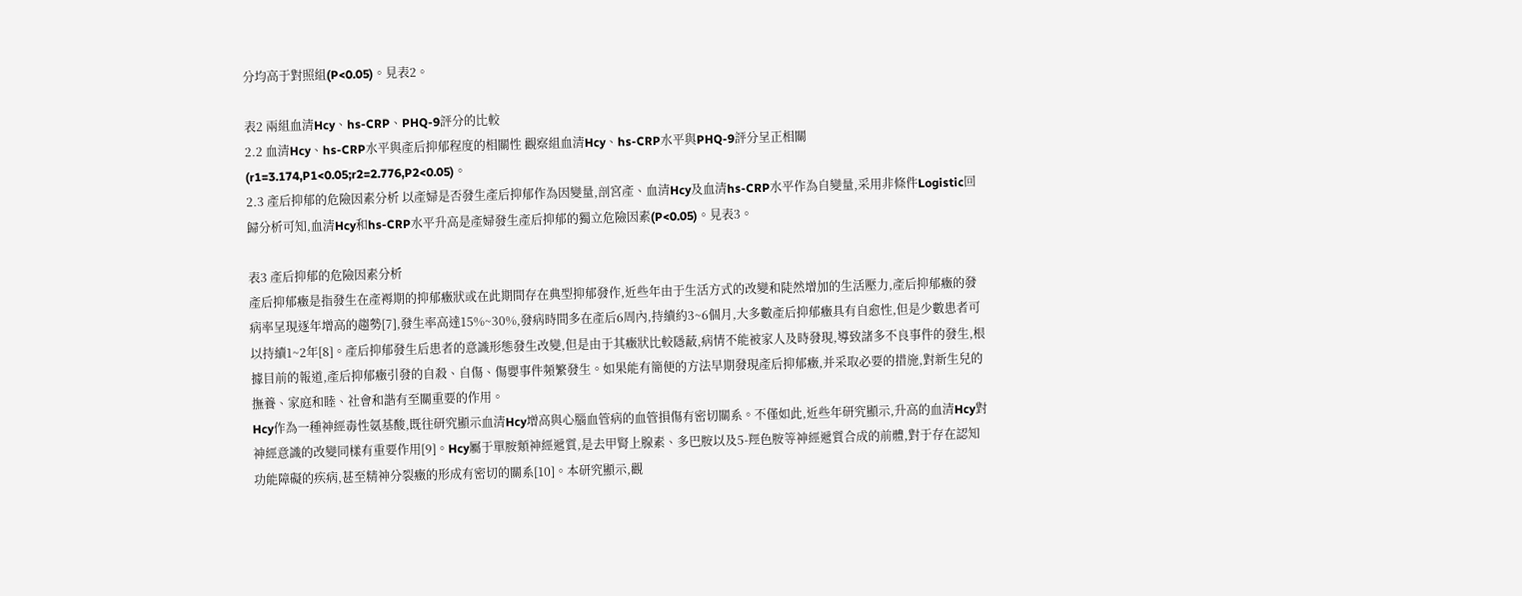分均高于對照組(P<0.05)。見表2。

表2 兩組血清Hcy、hs-CRP、PHQ-9評分的比較
2.2 血清Hcy、hs-CRP水平與產后抑郁程度的相關性 觀察組血清Hcy、hs-CRP水平與PHQ-9評分呈正相關(r1=3.174,P1<0.05;r2=2.776,P2<0.05)。
2.3 產后抑郁的危險因素分析 以產婦是否發生產后抑郁作為因變量,剖宮產、血清Hcy及血清hs-CRP水平作為自變量,采用非條件Logistic回歸分析可知,血清Hcy和hs-CRP水平升高是產婦發生產后抑郁的獨立危險因素(P<0.05)。見表3。

表3 產后抑郁的危險因素分析
產后抑郁癥是指發生在產褥期的抑郁癥狀或在此期間存在典型抑郁發作,近些年由于生活方式的改變和陡然增加的生活壓力,產后抑郁癥的發病率呈現逐年增高的趨勢[7],發生率高達15%~30%,發病時間多在產后6周內,持續約3~6個月,大多數產后抑郁癥具有自愈性,但是少數患者可以持續1~2年[8]。產后抑郁發生后患者的意識形態發生改變,但是由于其癥狀比較隱蔽,病情不能被家人及時發現,導致諸多不良事件的發生,根據目前的報道,產后抑郁癥引發的自殺、自傷、傷嬰事件頻繁發生。如果能有簡便的方法早期發現產后抑郁癥,并采取必要的措施,對新生兒的撫養、家庭和睦、社會和諧有至關重要的作用。
Hcy作為一種神經毒性氨基酸,既往研究顯示血清Hcy增高與心腦血管病的血管損傷有密切關系。不僅如此,近些年研究顯示,升高的血清Hcy對神經意識的改變同樣有重要作用[9]。Hcy屬于單胺類神經遞質,是去甲腎上腺素、多巴胺以及5-羥色胺等神經遞質合成的前體,對于存在認知功能障礙的疾病,甚至精神分裂癥的形成有密切的關系[10]。本研究顯示,觀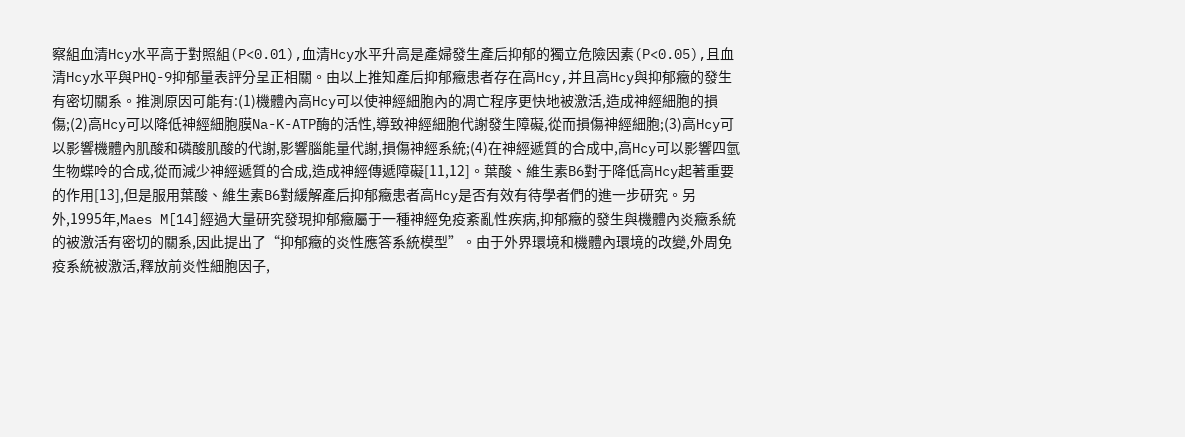察組血清Hcy水平高于對照組(P<0.01),血清Hcy水平升高是產婦發生產后抑郁的獨立危險因素(P<0.05),且血清Hcy水平與PHQ-9抑郁量表評分呈正相關。由以上推知產后抑郁癥患者存在高Hcy,并且高Hcy與抑郁癥的發生有密切關系。推測原因可能有:(1)機體內高Hcy可以使神經細胞內的凋亡程序更快地被激活,造成神經細胞的損傷;(2)高Hcy可以降低神經細胞膜Na-K-ATP酶的活性,導致神經細胞代謝發生障礙,從而損傷神經細胞;(3)高Hcy可以影響機體內肌酸和磷酸肌酸的代謝,影響腦能量代謝,損傷神經系統;(4)在神經遞質的合成中,高Hcy可以影響四氫生物蝶呤的合成,從而減少神經遞質的合成,造成神經傳遞障礙[11,12]。葉酸、維生素B6對于降低高Hcy起著重要的作用[13],但是服用葉酸、維生素B6對緩解產后抑郁癥患者高Hcy是否有效有待學者們的進一步研究。另外,1995年,Maes M[14]經過大量研究發現抑郁癥屬于一種神經免疫紊亂性疾病,抑郁癥的發生與機體內炎癥系統的被激活有密切的關系,因此提出了“抑郁癥的炎性應答系統模型”。由于外界環境和機體內環境的改變,外周免疫系統被激活,釋放前炎性細胞因子,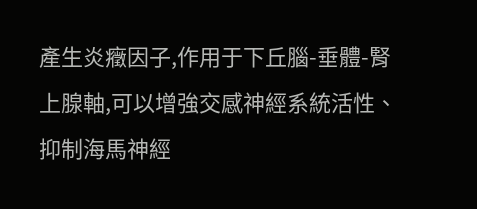產生炎癥因子,作用于下丘腦-垂體-腎上腺軸,可以增強交感神經系統活性、抑制海馬神經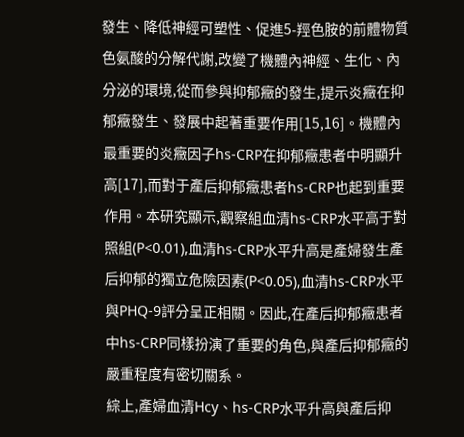發生、降低神經可塑性、促進5-羥色胺的前體物質色氨酸的分解代謝,改變了機體內神經、生化、內分泌的環境,從而參與抑郁癥的發生,提示炎癥在抑郁癥發生、發展中起著重要作用[15,16]。機體內最重要的炎癥因子hs-CRP在抑郁癥患者中明顯升高[17],而對于產后抑郁癥患者hs-CRP也起到重要作用。本研究顯示,觀察組血清hs-CRP水平高于對照組(P<0.01),血清hs-CRP水平升高是產婦發生產后抑郁的獨立危險因素(P<0.05),血清hs-CRP水平與PHQ-9評分呈正相關。因此,在產后抑郁癥患者中hs-CRP同樣扮演了重要的角色,與產后抑郁癥的嚴重程度有密切關系。
綜上,產婦血清Hcy、hs-CRP水平升高與產后抑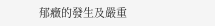郁癥的發生及嚴重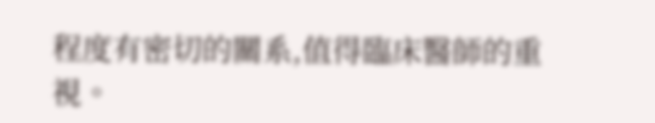程度有密切的關系,值得臨床醫師的重視。